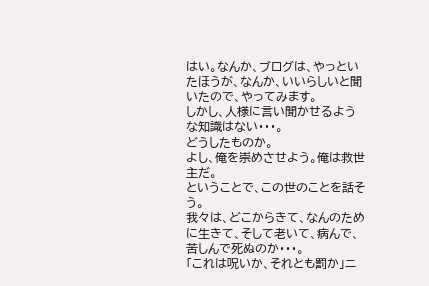はい。なんか、ブログは、やっといたほうが、なんか、いいらしいと聞いたので、やってみます。
しかし、人様に言い聞かせるような知識はない・・・。
どうしたものか。
よし、俺を崇めさせよう。俺は救世主だ。
ということで、この世のことを話そう。
我々は、どこからきて、なんのために生きて、そして老いて、病んで、苦しんで死ぬのか・・・。
「これは呪いか、それとも罰か」ニ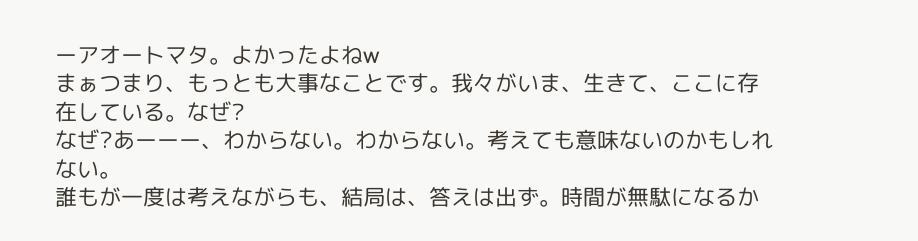ーアオートマタ。よかったよねw
まぁつまり、もっとも大事なことです。我々がいま、生きて、ここに存在している。なぜ?
なぜ?あーーー、わからない。わからない。考えても意味ないのかもしれない。
誰もが一度は考えながらも、結局は、答えは出ず。時間が無駄になるか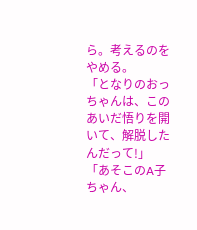ら。考えるのをやめる。
「となりのおっちゃんは、このあいだ悟りを開いて、解脱したんだって!」
「あそこのA子ちゃん、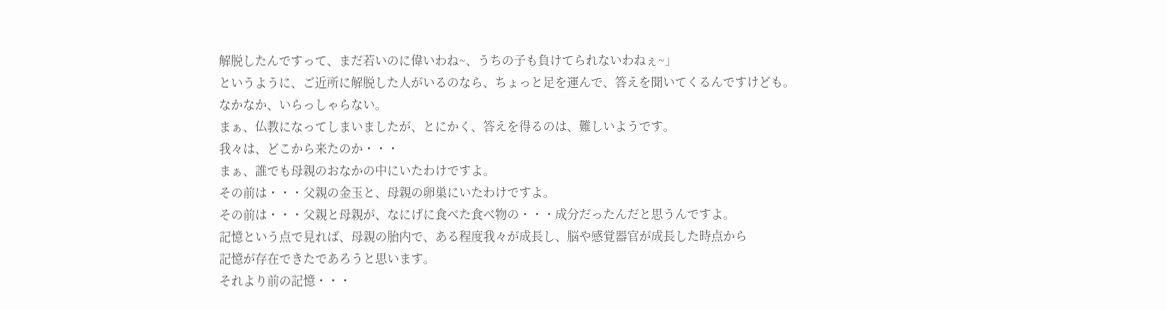解脱したんですって、まだ若いのに偉いわね~、うちの子も負けてられないわねぇ~」
というように、ご近所に解脱した人がいるのなら、ちょっと足を運んで、答えを聞いてくるんですけども。
なかなか、いらっしゃらない。
まぁ、仏教になってしまいましたが、とにかく、答えを得るのは、難しいようです。
我々は、どこから来たのか・・・
まぁ、誰でも母親のおなかの中にいたわけですよ。
その前は・・・父親の金玉と、母親の卵巣にいたわけですよ。
その前は・・・父親と母親が、なにげに食べた食べ物の・・・成分だったんだと思うんですよ。
記憶という点で見れば、母親の胎内で、ある程度我々が成長し、脳や感覚器官が成長した時点から
記憶が存在できたであろうと思います。
それより前の記憶・・・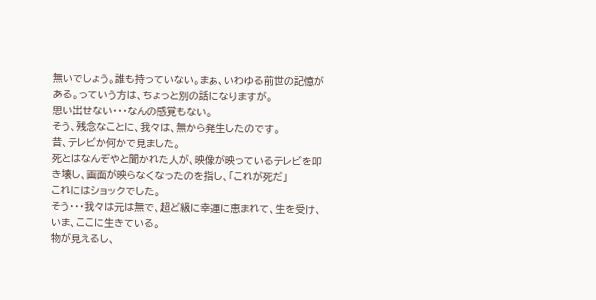無いでしょう。誰も持っていない。まぁ、いわゆる前世の記憶がある。っていう方は、ちょっと別の話になりますが。
思い出せない・・・なんの感覚もない。
そう、残念なことに、我々は、無から発生したのです。
昔、テレビか何かで見ました。
死とはなんぞやと聞かれた人が、映像が映っているテレビを叩き壊し、画面が映らなくなったのを指し、「これが死だ」
これにはショックでした。
そう・・・我々は元は無で、超ど級に幸運に恵まれて、生を受け、いま、ここに生きている。
物が見えるし、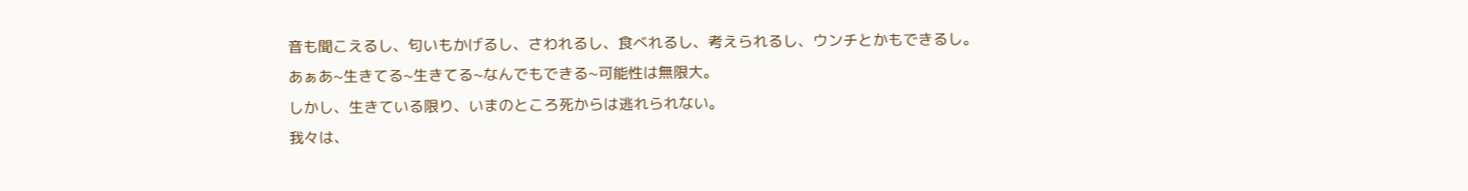音も聞こえるし、匂いもかげるし、さわれるし、食べれるし、考えられるし、ウンチとかもできるし。
あぁあ~生きてる~生きてる~なんでもできる~可能性は無限大。
しかし、生きている限り、いまのところ死からは逃れられない。
我々は、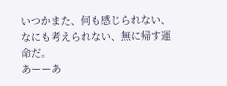いつかまた、何も感じられない、なにも考えられない、無に帰す運命だ。
あーーあ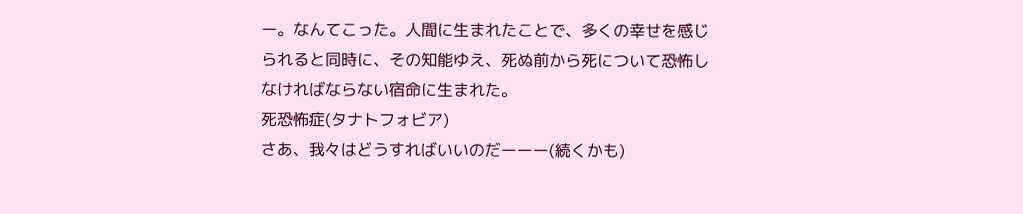ー。なんてこった。人間に生まれたことで、多くの幸せを感じられると同時に、その知能ゆえ、死ぬ前から死について恐怖しなければならない宿命に生まれた。
死恐怖症(タナトフォビア)
さあ、我々はどうすればいいのだーーー(続くかも)